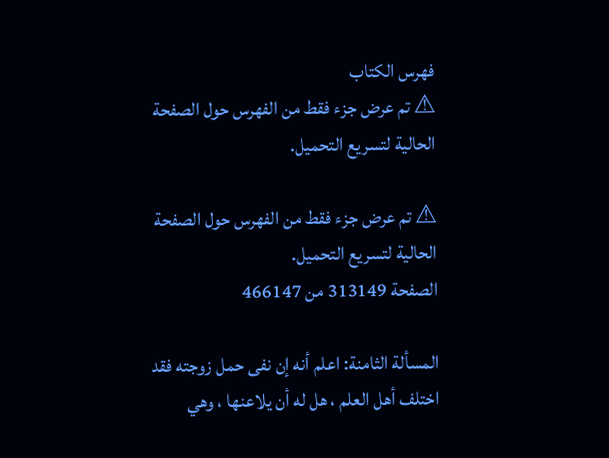فهرس الكتاب
⚠ تم عرض جزء فقط من الفهرس حول الصفحة الحالية لتسريع التحميل.

⚠ تم عرض جزء فقط من الفهرس حول الصفحة الحالية لتسريع التحميل.
الصفحة 313149 من 466147

المسألة الثامنة: اعلم أنه إن نفى حمل زوجته فقد اختلف أهل العلم ، هل له أن يلاعنها ، وهي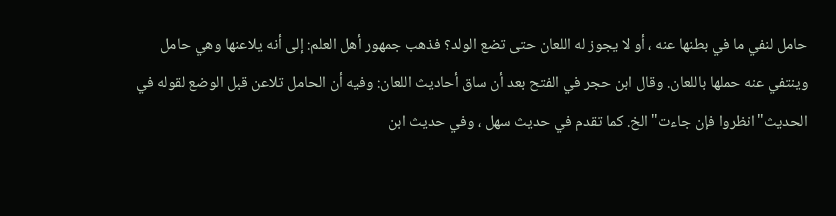حامل لنفي ما في بطنها عنه ، أو لا يجوز له اللعان حتى تضع الولد؟ فذهب جمهور أهل العلم: إلى أنه يلاعنها وهي حامل وينتفي عنه حملها باللعان. وقال ابن حجر في الفتح بعد أن ساق أحاديث اللعان: وفيه أن الحامل تلاعن قبل الوضع لقوله في الحديث"انظروا فإن جاءت"الخ. كما تقدم في حديث سهل ، وفي حديث ابن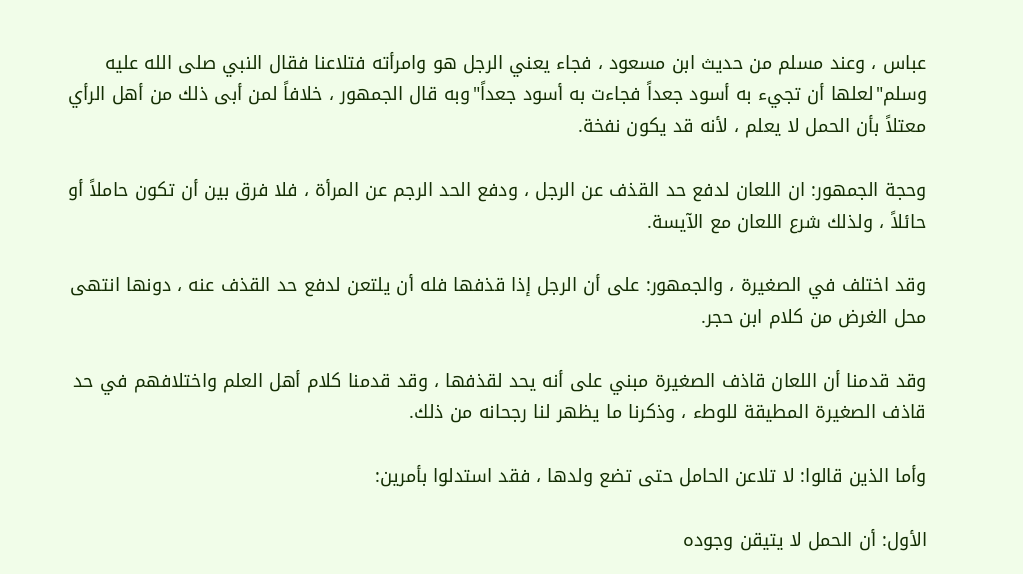عباس ، وعند مسلم من حديث ابن مسعود ، فجاء يعني الرجل هو وامرأته فتلاعنا فقال النبي صلى الله عليه وسلم"لعلها أن تجيء به أسود جعداً فجاءت به أسود جعداً"وبه قال الجمهور ، خلافاً لمن أبى ذلك من أهل الرأي معتلاً بأن الحمل لا يعلم ، لأنه قد يكون نفخة.

وحجة الجمهور: ان اللعان لدفع حد القذف عن الرجل ، ودفع الحد الرجم عن المرأة ، فلا فرق بين أن تكون حاملاً أو حائلاً ، ولذلك شرع اللعان مع الآيسة.

وقد اختلف في الصغيرة ، والجمهور: على أن الرجل إذا قذفها فله أن يلتعن لدفع حد القذف عنه ، دونها انتهى محل الغرض من كلام ابن حجر.

وقد قدمنا أن اللعان قاذف الصغيرة مبني على أنه يحد لقذفها ، وقد قدمنا كلام أهل العلم واختلافهم في حد قاذف الصغيرة المطيقة للوطء ، وذكرنا ما يظهر لنا رجحانه من ذلك.

وأما الذين قالوا: لا تلاعن الحامل حتى تضع ولدها ، فقد استدلوا بأمرين:

الأول: أن الحمل لا يتيقن وجوده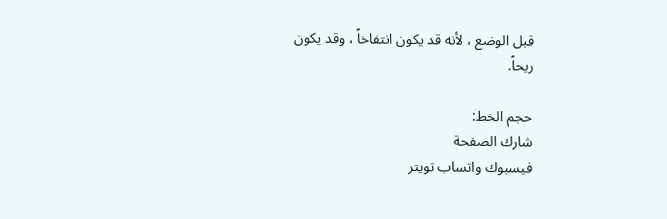قبل الوضع ، لأنه قد يكون انتفاخاً ، وقد يكون ريحاً.

حجم الخط:
شارك الصفحة
فيسبوك واتساب تويتر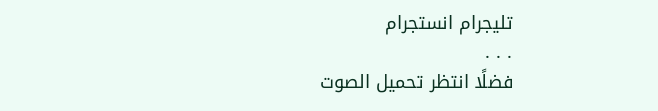تليجرام انستجرام
. . .
فضلًا انتظر تحميل الصوت